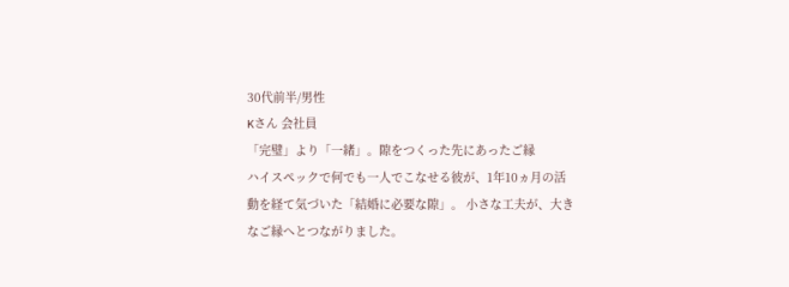30代前半/男性
Kさん 会社員
「完璧」より「一緒」。隙をつくった先にあったご縁
ハイスペックで何でも一人でこなせる彼が、1年10ヵ月の活動を経て気づいた「結婚に必要な隙」。 小さな工夫が、大きなご縁へとつながりました。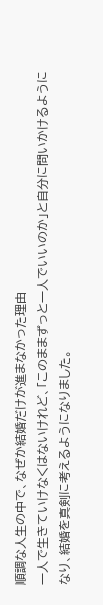順調な人生の中で、なぜか結婚だけが進まなかった理由
一人で生きていけなくはないけれど、「このままずっと一人でいいのか」と自分に問いかけるようになり、結婚を真剣に考えるようになりました。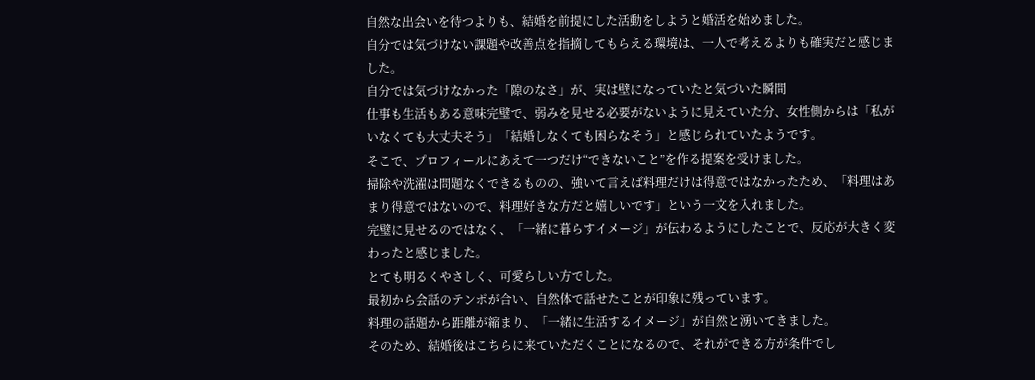自然な出会いを待つよりも、結婚を前提にした活動をしようと婚活を始めました。
自分では気づけない課題や改善点を指摘してもらえる環境は、一人で考えるよりも確実だと感じました。
自分では気づけなかった「隙のなさ」が、実は壁になっていたと気づいた瞬間
仕事も生活もある意味完璧で、弱みを見せる必要がないように見えていた分、女性側からは「私がいなくても大丈夫そう」「結婚しなくても困らなそう」と感じられていたようです。
そこで、プロフィールにあえて一つだけ“できないこと”を作る提案を受けました。
掃除や洗濯は問題なくできるものの、強いて言えば料理だけは得意ではなかったため、「料理はあまり得意ではないので、料理好きな方だと嬉しいです」という一文を入れました。
完璧に見せるのではなく、「一緒に暮らすイメージ」が伝わるようにしたことで、反応が大きく変わったと感じました。
とても明るくやさしく、可愛らしい方でした。
最初から会話のテンポが合い、自然体で話せたことが印象に残っています。
料理の話題から距離が縮まり、「一緒に生活するイメージ」が自然と湧いてきました。
そのため、結婚後はこちらに来ていただくことになるので、それができる方が条件でし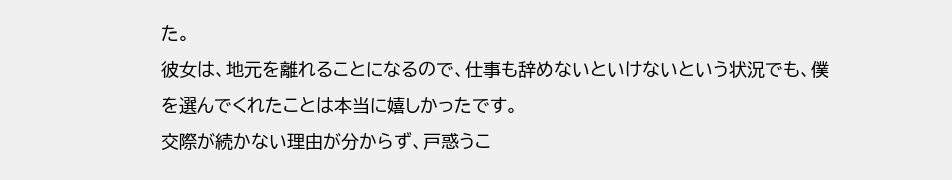た。
彼女は、地元を離れることになるので、仕事も辞めないといけないという状況でも、僕を選んでくれたことは本当に嬉しかったです。
交際が続かない理由が分からず、戸惑うこ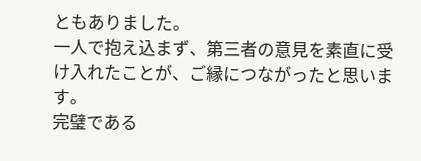ともありました。
一人で抱え込まず、第三者の意見を素直に受け入れたことが、ご縁につながったと思います。
完璧である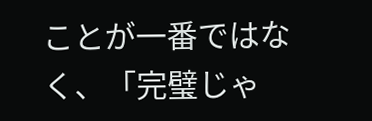ことが一番ではなく、「完璧じゃ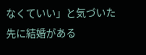なくていい」と気づいた先に結婚がある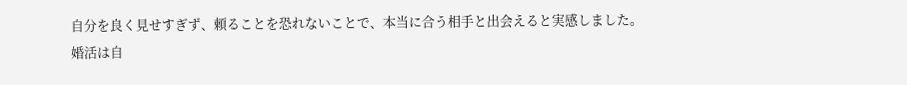自分を良く見せすぎず、頼ることを恐れないことで、本当に合う相手と出会えると実感しました。
婚活は自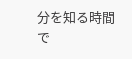分を知る時間で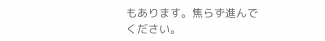もあります。焦らず進んでください。